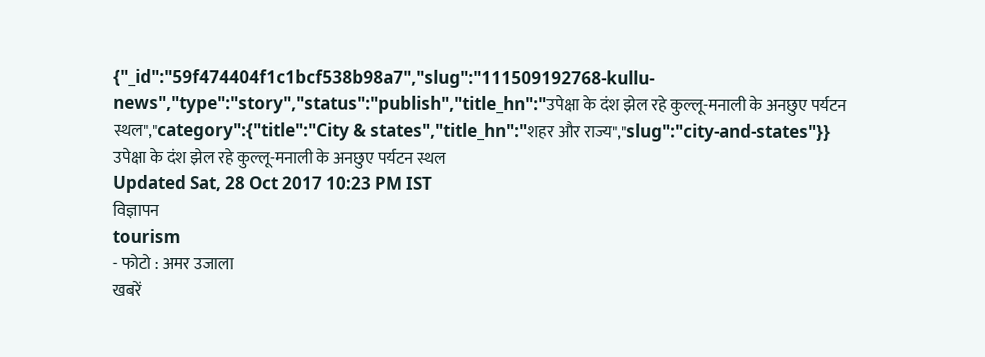{"_id":"59f474404f1c1bcf538b98a7","slug":"111509192768-kullu-news","type":"story","status":"publish","title_hn":"उपेक्षा के दंश झेल रहे कुल्लू-मनाली के अनछुए पर्यटन स्थल","category":{"title":"City & states","title_hn":"शहर और राज्य","slug":"city-and-states"}}
उपेक्षा के दंश झेल रहे कुल्लू-मनाली के अनछुए पर्यटन स्थल
Updated Sat, 28 Oct 2017 10:23 PM IST
विज्ञापन
tourism
- फोटो : अमर उजाला
खबरें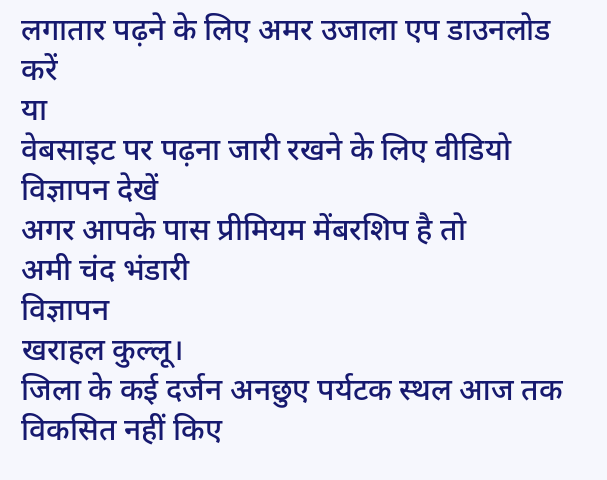लगातार पढ़ने के लिए अमर उजाला एप डाउनलोड करें
या
वेबसाइट पर पढ़ना जारी रखने के लिए वीडियो विज्ञापन देखें
अगर आपके पास प्रीमियम मेंबरशिप है तो
अमी चंद भंडारी
विज्ञापन
खराहल कुल्लू।
जिला के कई दर्जन अनछुए पर्यटक स्थल आज तक विकसित नहीं किए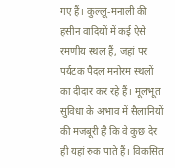गए हैं। कुल्लू-मनाली की हसीन वादियों में कई ऐसे रमणीय स्थल हैं, जहां पर पर्यटक पैदल मनोरम स्थलों का दीदार कर रहे हैं। मूलभूत सुविधा के अभाव में सैलानियों की मजबूरी है कि वे कुछ देर ही यहां रुक पाते हैं। विकसित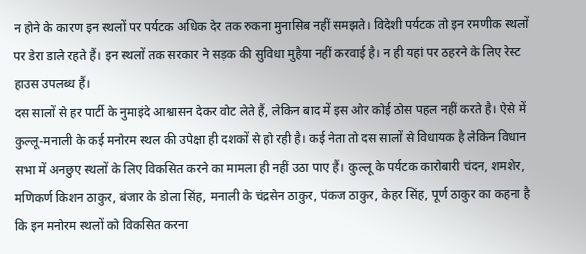न होने के कारण इन स्थलों पर पर्यटक अधिक देर तक रुकना मुनासिब नहीं समझते। विदेशी पर्यटक तो इन रमणीक स्थलों पर डेरा डाले रहते हैं। इन स्थलों तक सरकार ने सड़क की सुविधा मुहैया नहीं करवाई है। न ही यहां पर ठहरने के लिए रेस्ट हाउस उपलब्ध हैं।
दस सालों से हर पार्टी के नुमाइंदे आश्वासन देकर वोट लेते हैं, लेकिन बाद में इस ओर कोई ठोस पहल नहीं करते है। ऐसे में कुल्लू-मनाली के कई मनोरम स्थल की उपेक्षा ही दशकों से हो रही है। कई नेता तो दस सालों से विधायक है लेकिन विधान सभा में अनछुए स्थलों के लिए विकसित करने का मामला ही नहीं उठा पाए हैं। कुल्लू के पर्यटक कारोबारी चंदन, शमशेर, मणिकर्ण किशन ठाकुर, बंजार के डोला सिंह, मनाली के चंद्रसेन ठाकुर, पंकज ठाकुर, केहर सिंह, पूर्ण ठाकुर का कहना है कि इन मनोरम स्थलों को विकसित करना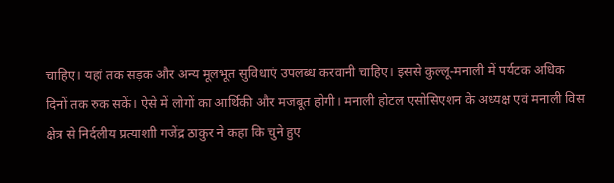चाहिए। यहां तक सड़क और अन्य मूलभूत सुविधाएं उपलब्ध करवानी चाहिए। इससे कुल्लू-मनाली में पर्यटक अधिक दिनों तक रुक सकें। ऐसे में लोगों का आर्थिकी और मजबूत होगी। मनाली होटल एसोसिएशन के अध्यक्ष एवं मनाली विस क्षेत्र से निर्दलीय प्रत्याशाी गजेंद्र ठाकुर ने कहा कि चुने हुए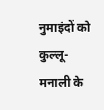नुमाइंदों को कुल्लू-मनाली के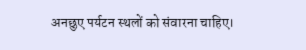अनछुए पर्यटन स्थलों को संवारना चाहिए।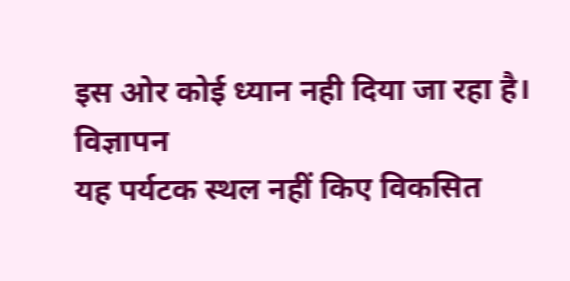इस ओर कोई ध्यान नही दिया जा रहा है।
विज्ञापन
यह पर्यटक स्थल नहीं किए विकसित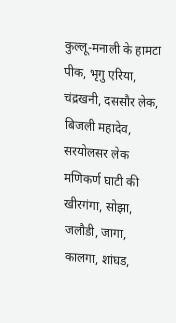कुल्लू-मनाली के हामटा पीक, भृगु एरिया, चंद्रखनी, दससौर लेक, बिजली महादेव, सरयोलसर लेक मणिकर्ण घाटी की खीरगंगा, सोझा, जलौडी, जागा, कालगा, शांघड,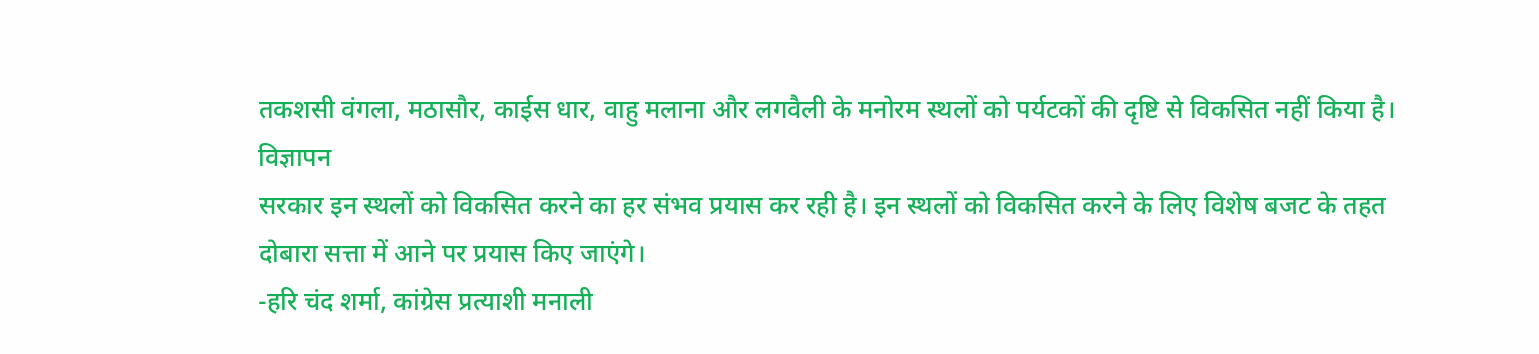तकशसी वंगला, मठासौर, काईस धार, वाहु मलाना और लगवैली के मनोरम स्थलों को पर्यटकों की दृष्टि से विकसित नहीं किया है।
विज्ञापन
सरकार इन स्थलों को विकसित करने का हर संभव प्रयास कर रही है। इन स्थलों को विकसित करने के लिए विशेष बजट के तहत दोबारा सत्ता में आने पर प्रयास किए जाएंगे।
-हरि चंद शर्मा, कांग्रेस प्रत्याशी मनाली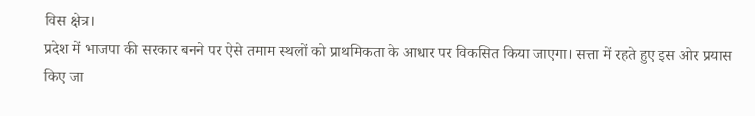विस क्षेत्र।
प्रदेश में भाजपा की सरकार बनने पर ऐसे तमाम स्थलों को प्राथमिकता के आधार पर विकसित किया जाएगा। सत्ता में रहते हुए इस ओर प्रयास किए जा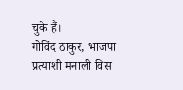चुके हैं।
गोविंद ठाकुर, भाजपा प्रत्याशी मनाली विस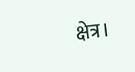क्षेत्र।